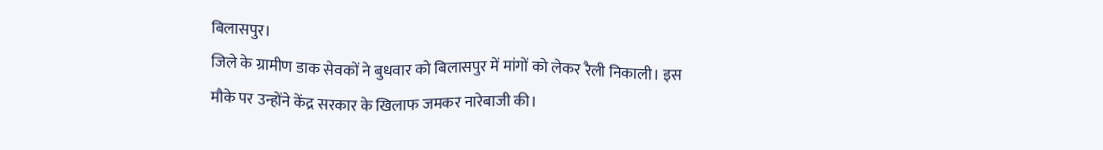बिलासपुर।
जिले के ग्रामीण डाक सेवकों ने बुधवार को बिलासपुर में मांगों को लेकर रैली निकाली। इस मौके पर उन्होंने केंद्र सरकार के खिलाफ जमकर नारेबाजी की।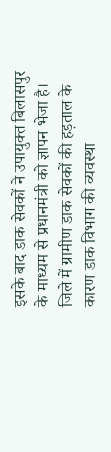इसके बाद डाक सेवकों ने उपायुक्त बिलासपुर के माध्यम से प्रधानमंत्री को ज्ञापन भेजा है। जिले में ग्रामीण डाक सेवकों की हड़ताल के कारण डाक विभाग की व्यवस्था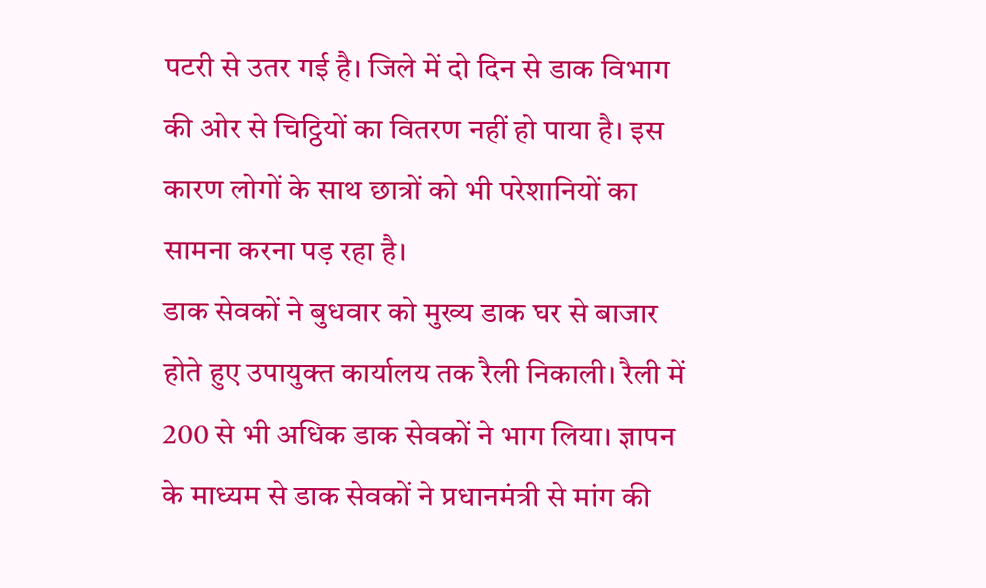पटरी से उतर गई है। जिले में दो दिन से डाक विभाग की ओर से चिट्ठियों का वितरण नहीं हो पाया है। इस कारण लोगों के साथ छात्रों को भी परेशानियों का सामना करना पड़ रहा है।
डाक सेवकों ने बुधवार को मुख्य डाक घर से बाजार होते हुए उपायुक्त कार्यालय तक रैली निकाली। रैली में 200 से भी अधिक डाक सेवकों ने भाग लिया। ज्ञापन के माध्यम से डाक सेवकों ने प्रधानमंत्री से मांग की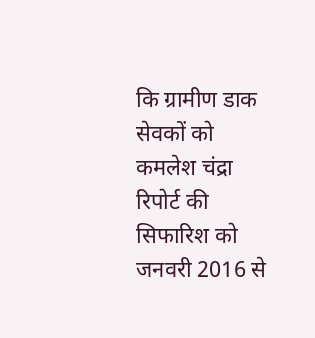कि ग्रामीण डाक सेवकों को कमलेश चंद्रा रिपोर्ट की सिफारिश को जनवरी 2016 से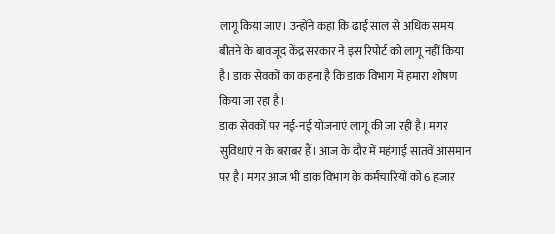लागू किया जाए। उन्होंने कहा कि ढाई साल से अधिक समय बीतने के बावजूद केंद्र सरकार ने इस रिपोर्ट को लागू नहीं किया है। डाक सेवकों का कहना है कि डाक विभाग में हमारा शोषण किया जा रहा है।
डाक सेवकों पर नई-नई योजनाएं लागू की जा रही है। मगर सुविधाएं न के बराबर हैं। आज के दौर में महंगाई सातवें आसमान पर है। मगर आज भी डाक विभाग के कर्मचारियों को 6 हजार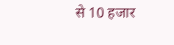से 10 हजार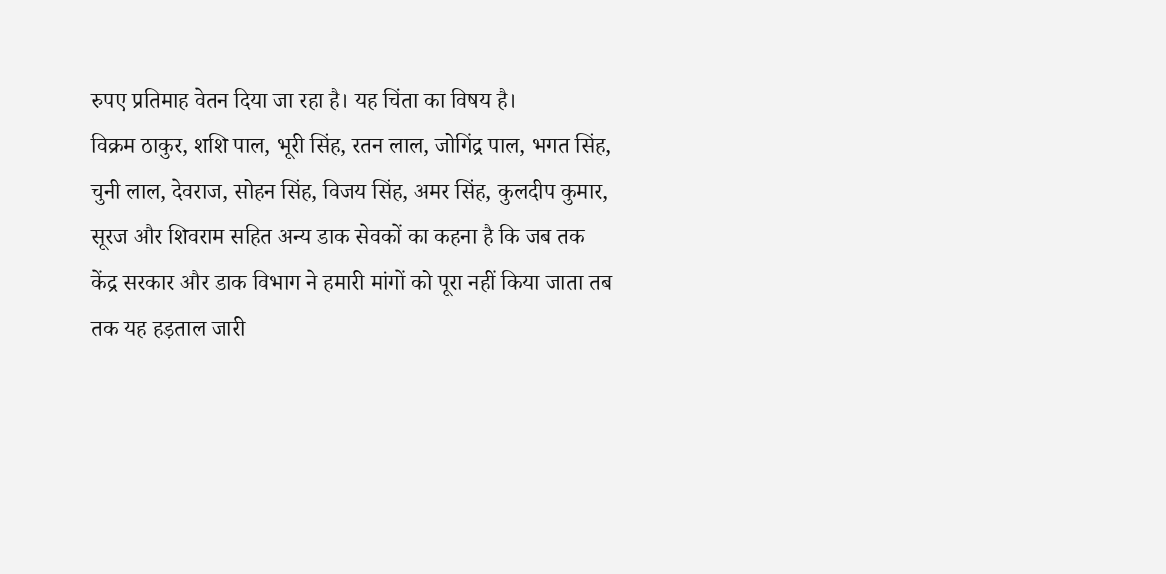रुपए प्रतिमाह वेतन दिया जा रहा है। यह चिंता का विषय है।
विक्रम ठाकुर, शशि पाल, भूरी सिंह, रतन लाल, जोगिंद्र पाल, भगत सिंह, चुनी लाल, देवराज, सोहन सिंह, विजय सिंह, अमर सिंह, कुलदीप कुमार, सूरज और शिवराम सहित अन्य डाक सेवकों का कहना है कि जब तक केंद्र सरकार और डाक विभाग ने हमारी मांगों को पूरा नहीं किया जाता तब तक यह हड़ताल जारी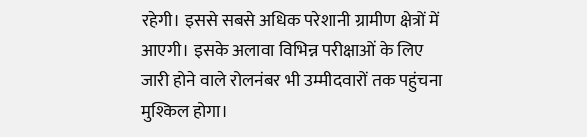रहेगी। इससे सबसे अधिक परेशानी ग्रामीण क्षेत्रों में आएगी। इसके अलावा विभिन्न परीक्षाओं के लिए जारी होने वाले रोलनंबर भी उम्मीदवारों तक पहुंचना मुश्किल होगा।